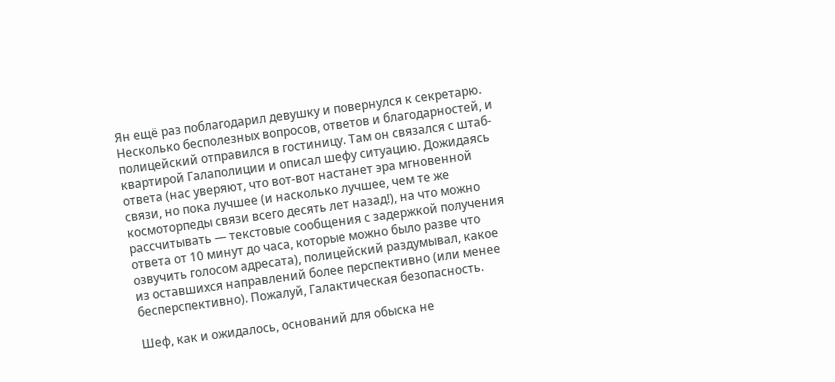Ян ещё раз поблагодарил девушку и повернулся к секретарю. Несколько бесполезных вопросов, ответов и благодарностей, и полицейский отправился в гостиницу. Там он связался с штаб-квартирой Галаполиции и описал шефу ситуацию. Дожидаясь ответа (нас уверяют, что вот-вот настанет эра мгновенной связи, но пока лучшее (и насколько лучшее, чем те же космоторпеды связи всего десять лет назад!), на что можно рассчитывать — текстовые сообщения с задержкой получения ответа от 10 минут до часа, которые можно было разве что озвучить голосом адресата), полицейский раздумывал, какое из оставшихся направлений более перспективно (или менее бесперспективно). Пожалуй, Галактическая безопасность.

Шеф, как и ожидалось, оснований для обыска не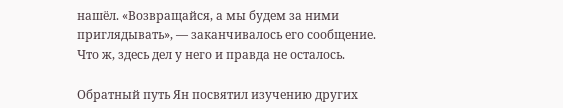нашёл. «Возвращайся, а мы будем за ними приглядывать», — заканчивалось его сообщение. Что ж, здесь дел у него и правда не осталось.

Обратный путь Ян посвятил изучению других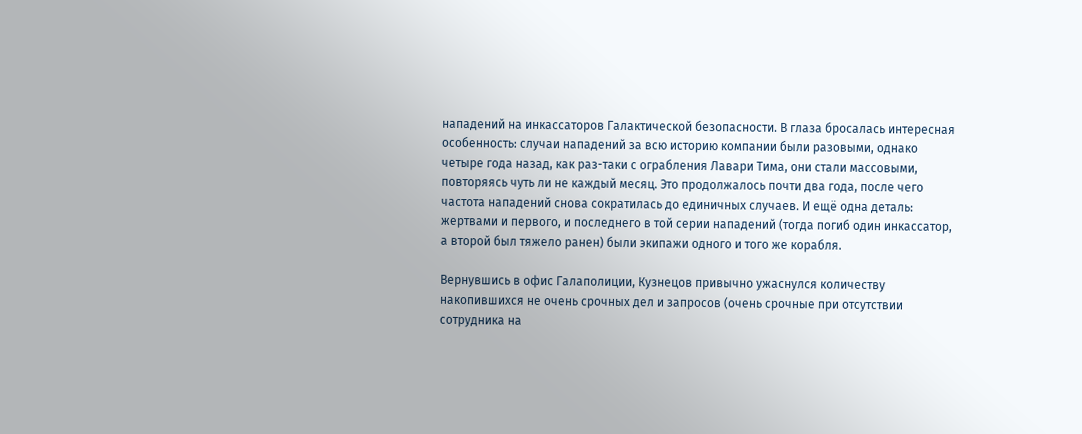нападений на инкассаторов Галактической безопасности. В глаза бросалась интересная особенность: случаи нападений за всю историю компании были разовыми, однако четыре года назад, как раз-таки с ограбления Лавари Тима, они стали массовыми, повторяясь чуть ли не каждый месяц. Это продолжалось почти два года, после чего частота нападений снова сократилась до единичных случаев. И ещё одна деталь: жертвами и первого, и последнего в той серии нападений (тогда погиб один инкассатор, а второй был тяжело ранен) были экипажи одного и того же корабля.

Вернувшись в офис Галаполиции, Кузнецов привычно ужаснулся количеству накопившихся не очень срочных дел и запросов (очень срочные при отсутствии сотрудника на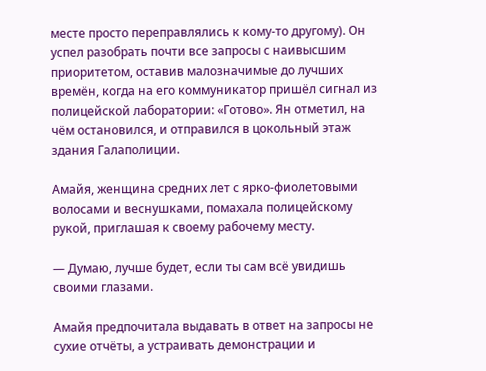месте просто переправлялись к кому-то другому). Он успел разобрать почти все запросы с наивысшим приоритетом, оставив малозначимые до лучших времён, когда на его коммуникатор пришёл сигнал из полицейской лаборатории: «Готово». Ян отметил, на чём остановился, и отправился в цокольный этаж здания Галаполиции.

Амайя, женщина средних лет с ярко-фиолетовыми волосами и веснушками, помахала полицейскому рукой, приглашая к своему рабочему месту.

— Думаю, лучше будет, если ты сам всё увидишь своими глазами.

Амайя предпочитала выдавать в ответ на запросы не сухие отчёты, а устраивать демонстрации и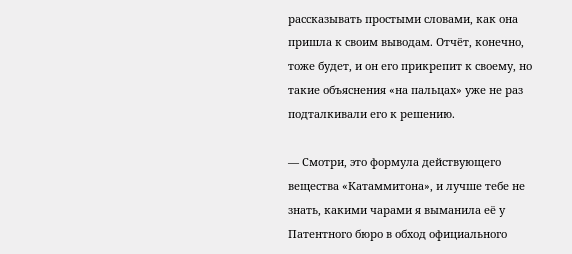рассказывать простыми словами, как она пришла к своим выводам. Отчёт, конечно, тоже будет, и он его прикрепит к своему, но такие объяснения «на пальцах» уже не раз подталкивали его к решению.

— Смотри, это формула действующего вещества «Катаммитона», и лучше тебе не знать, какими чарами я выманила её у Патентного бюро в обход официального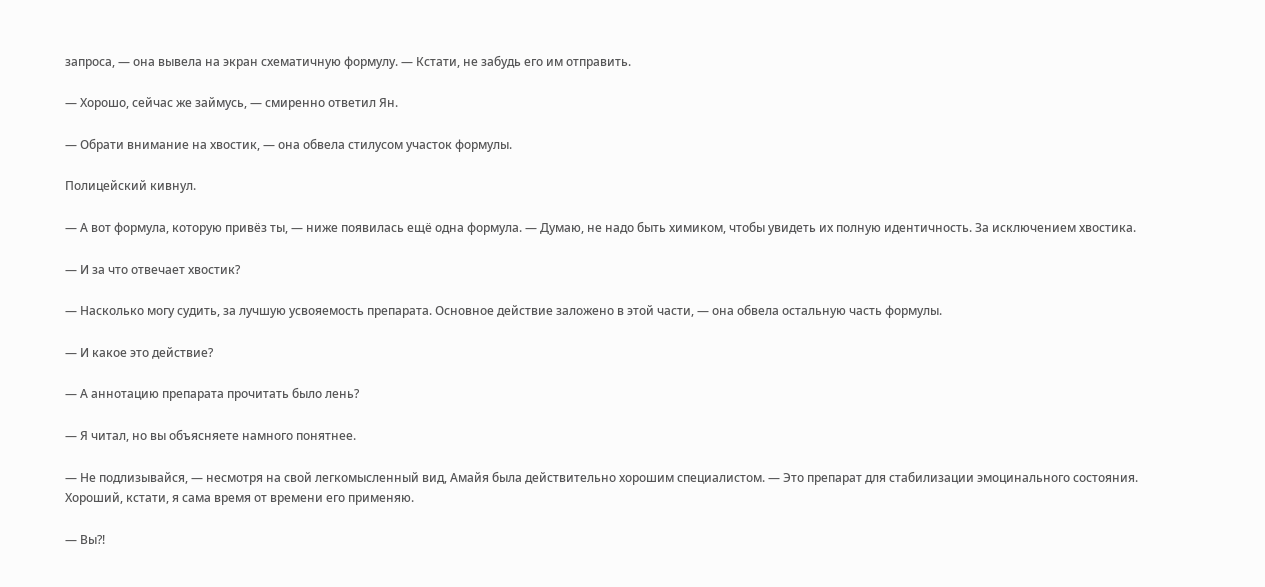запроса, — она вывела на экран схематичную формулу. — Кстати, не забудь его им отправить.

— Хорошо, сейчас же займусь, — смиренно ответил Ян.

— Обрати внимание на хвостик, — она обвела стилусом участок формулы.

Полицейский кивнул.

— А вот формула, которую привёз ты, — ниже появилась ещё одна формула. — Думаю, не надо быть химиком, чтобы увидеть их полную идентичность. За исключением хвостика.

— И за что отвечает хвостик?

— Насколько могу судить, за лучшую усвояемость препарата. Основное действие заложено в этой части, — она обвела остальную часть формулы.

— И какое это действие?

— А аннотацию препарата прочитать было лень?

— Я читал, но вы объясняете намного понятнее.

— Не подлизывайся, — несмотря на свой легкомысленный вид, Амайя была действительно хорошим специалистом. — Это препарат для стабилизации эмоцинального состояния. Хороший, кстати, я сама время от времени его применяю.

— Вы?!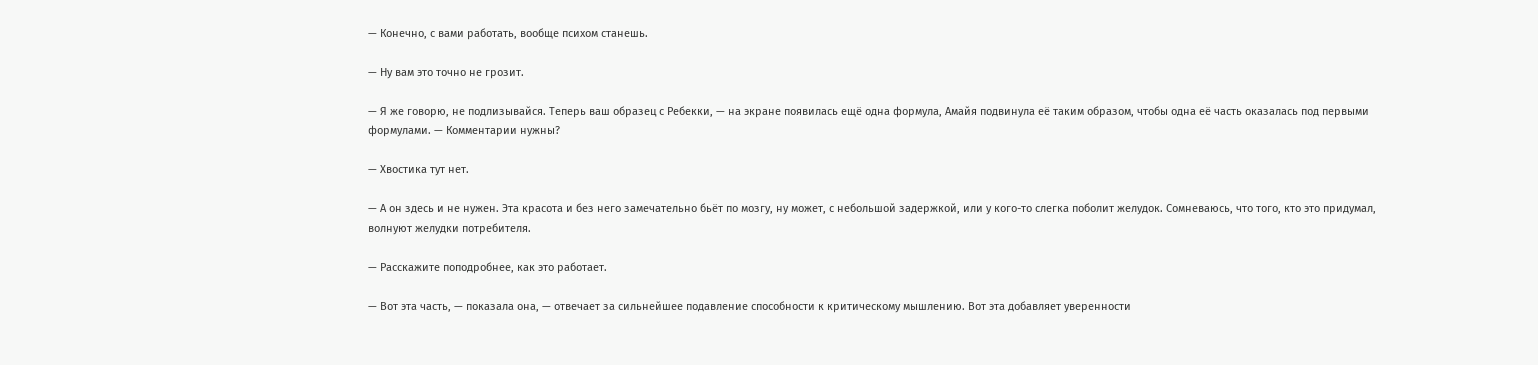— Конечно, с вами работать, вообще психом станешь.

— Ну вам это точно не грозит.

— Я же говорю, не подлизывайся. Теперь ваш образец с Ребекки, — на экране появилась ещё одна формула, Амайя подвинула её таким образом, чтобы одна её часть оказалась под первыми формулами. — Комментарии нужны?

— Хвостика тут нет.

— А он здесь и не нужен. Эта красота и без него замечательно бьёт по мозгу, ну может, с небольшой задержкой, или у кого-то слегка поболит желудок. Сомневаюсь, что того, кто это придумал, волнуют желудки потребителя.

— Расскажите поподробнее, как это работает.

— Вот эта часть, — показала она, — отвечает за сильнейшее подавление способности к критическому мышлению. Вот эта добавляет уверенности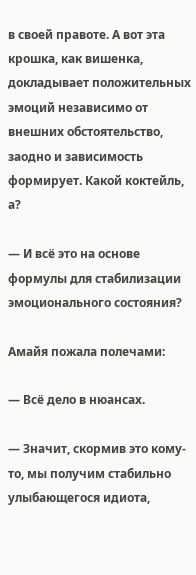в своей правоте. А вот эта крошка, как вишенка, докладывает положительных эмоций независимо от внешних обстоятельство, заодно и зависимость формирует. Какой коктейль, а?

— И всё это на основе формулы для стабилизации эмоционального состояния?

Амайя пожала полечами:

— Всё дело в нюансах.

— Значит, скормив это кому-то, мы получим стабильно улыбающегося идиота,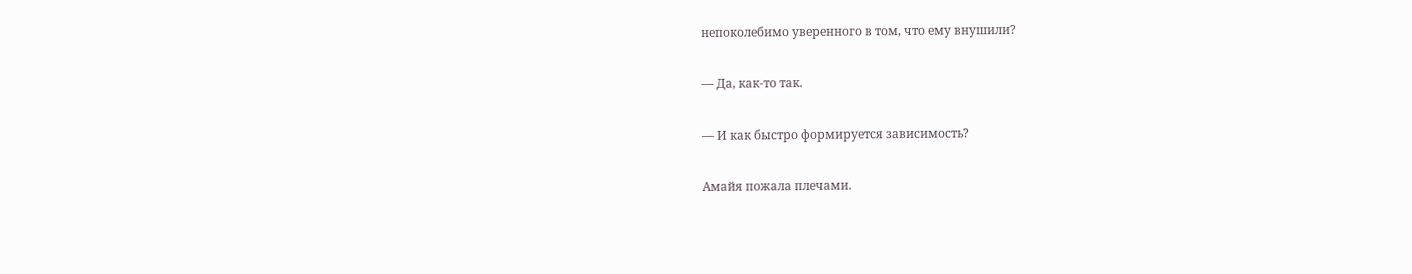непоколебимо уверенного в том, что ему внушили?

— Да, как-то так.

— И как быстро формируется зависимость?

Амайя пожала плечами.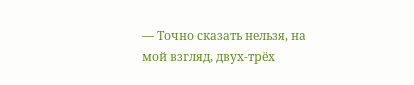— Точно сказать нельзя, на мой взгляд, двух-трёх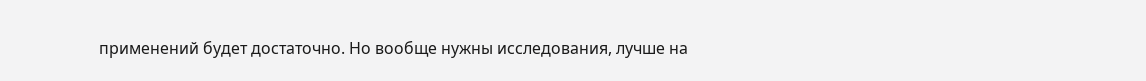применений будет достаточно. Но вообще нужны исследования, лучше на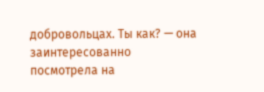добровольцах. Ты как? — она заинтересованно посмотрела на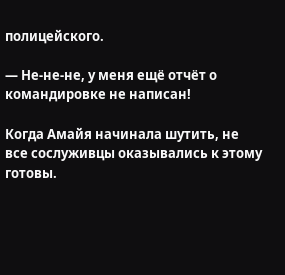полицейского.

— Не-не-не, у меня ещё отчёт о командировке не написан!

Когда Амайя начинала шутить, не все сослуживцы оказывались к этому готовы.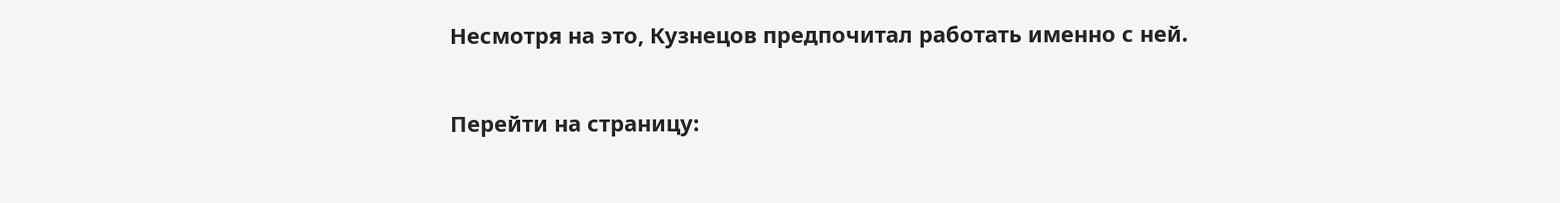Несмотря на это, Кузнецов предпочитал работать именно с ней.

Перейти на страницу: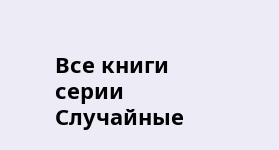Все книги серии Случайные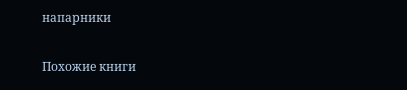напарники

Похожие книги